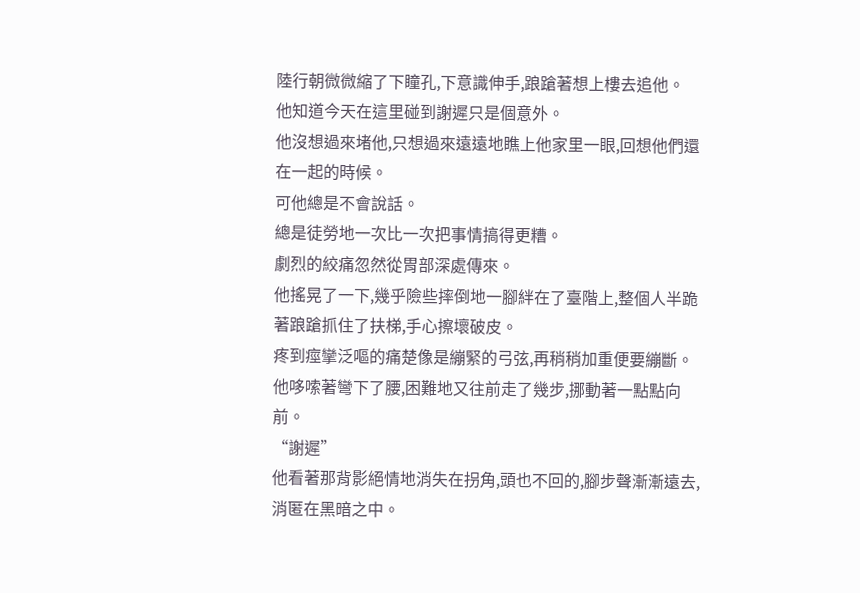陸行朝微微縮了下瞳孔,下意識伸手,踉蹌著想上樓去追他。
他知道今天在這里碰到謝遲只是個意外。
他沒想過來堵他,只想過來遠遠地瞧上他家里一眼,回想他們還在一起的時候。
可他總是不會說話。
總是徒勞地一次比一次把事情搞得更糟。
劇烈的絞痛忽然從胃部深處傳來。
他搖晃了一下,幾乎險些摔倒地一腳絆在了臺階上,整個人半跪著踉蹌抓住了扶梯,手心擦壞破皮。
疼到痙攣泛嘔的痛楚像是繃緊的弓弦,再稍稍加重便要繃斷。他哆嗦著彎下了腰,困難地又往前走了幾步,挪動著一點點向前。
“謝遲”
他看著那背影絕情地消失在拐角,頭也不回的,腳步聲漸漸遠去,消匿在黑暗之中。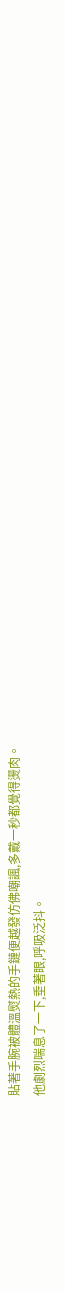貼著手腕被體溫熨熱的手鏈便越發仿佛嘲諷,多戴一秒都覺得燙肉。
他劇烈喘息了一下,垂著眼,呼吸泛抖。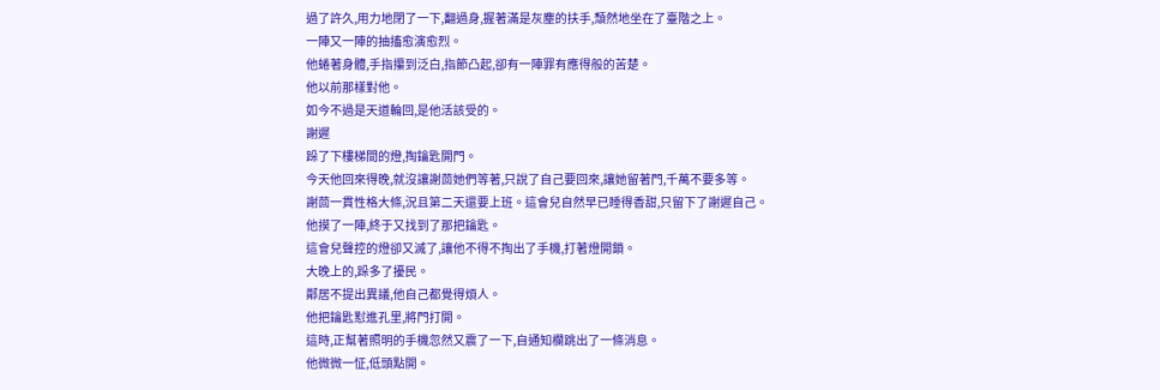過了許久,用力地閉了一下,翻過身,握著滿是灰塵的扶手,頹然地坐在了臺階之上。
一陣又一陣的抽搐愈演愈烈。
他蜷著身體,手指攥到泛白,指節凸起,卻有一陣罪有應得般的苦楚。
他以前那樣對他。
如今不過是天道輪回,是他活該受的。
謝遲
跺了下樓梯間的燈,掏鑰匙開門。
今天他回來得晚,就沒讓謝茴她們等著,只說了自己要回來,讓她留著門,千萬不要多等。
謝茴一貫性格大條,況且第二天還要上班。這會兒自然早已睡得香甜,只留下了謝遲自己。
他摸了一陣,終于又找到了那把鑰匙。
這會兒聲控的燈卻又滅了,讓他不得不掏出了手機,打著燈開鎖。
大晚上的,跺多了擾民。
鄰居不提出異議,他自己都覺得煩人。
他把鑰匙懟進孔里,將門打開。
這時,正幫著照明的手機忽然又震了一下,自通知欄跳出了一條消息。
他微微一怔,低頭點開。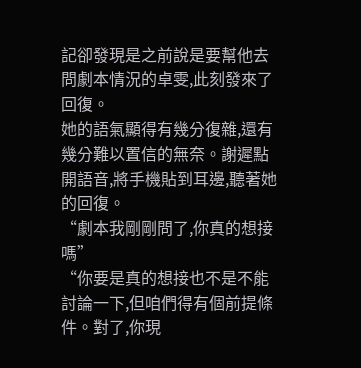記卻發現是之前說是要幫他去問劇本情況的卓雯,此刻發來了回復。
她的語氣顯得有幾分復雜,還有幾分難以置信的無奈。謝遲點開語音,將手機貼到耳邊,聽著她的回復。
“劇本我剛剛問了,你真的想接嗎”
“你要是真的想接也不是不能討論一下,但咱們得有個前提條件。對了,你現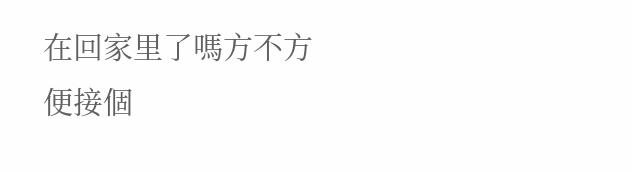在回家里了嗎方不方便接個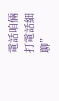電話咱倆打電話細聊”